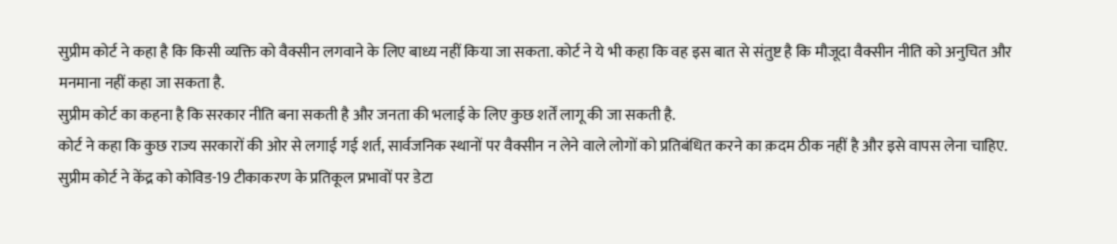सुप्रीम कोर्ट ने कहा है कि किसी व्यक्ति को वैक्सीन लगवाने के लिए बाध्य नहीं किया जा सकता. कोर्ट ने ये भी कहा कि वह इस बात से संतुष्ट है कि मौजूदा वैक्सीन नीति को अनुचित और मनमाना नहीं कहा जा सकता है.
सुप्रीम कोर्ट का कहना है कि सरकार नीति बना सकती है और जनता की भलाई के लिए कुछ शर्तें लागू की जा सकती है.
कोर्ट ने कहा कि कुछ राज्य सरकारों की ओर से लगाई गई शर्त, सार्वजनिक स्थानों पर वैक्सीन न लेने वाले लोगों को प्रतिबंधित करने का क़दम ठीक नहीं है और इसे वापस लेना चाहिए.
सुप्रीम कोर्ट ने केंद्र को कोविड-19 टीकाकरण के प्रतिकूल प्रभावों पर डेटा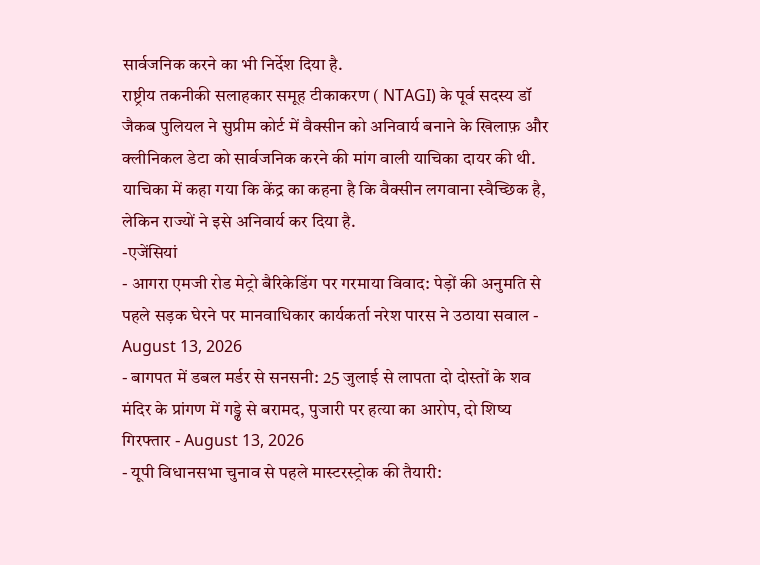सार्वजनिक करने का भी निर्देश दिया है.
राष्ट्रीय तकनीकी सलाहकार समूह टीकाकरण ( NTAGI) के पूर्व सदस्य डॉ जैकब पुलियल ने सुप्रीम कोर्ट में वैक्सीन को अनिवार्य बनाने के खिलाफ़ और क्लीनिकल डेटा को सार्वजनिक करने की मांग वाली याचिका दायर की थी.
याचिका में कहा गया कि केंद्र का कहना है कि वैक्सीन लगवाना स्वैच्छिक है, लेकिन राज्यों ने इसे अनिवार्य कर दिया है.
-एजेंसियां
- आगरा एमजी रोड मेट्रो बैरिकेडिंग पर गरमाया विवाद: पेड़ों की अनुमति से पहले सड़क घेरने पर मानवाधिकार कार्यकर्ता नरेश पारस ने उठाया सवाल - August 13, 2026
- बागपत में डबल मर्डर से सनसनी: 25 जुलाई से लापता दो दोस्तों के शव मंदिर के प्रांगण में गड्ढे से बरामद, पुजारी पर हत्या का आरोप, दो शिष्य गिरफ्तार - August 13, 2026
- यूपी विधानसभा चुनाव से पहले मास्टरस्ट्रोक की तैयारी: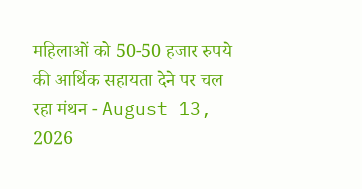महिलाओं को 50-50 हजार रुपये की आर्थिक सहायता देने पर चल रहा मंथन - August 13, 2026